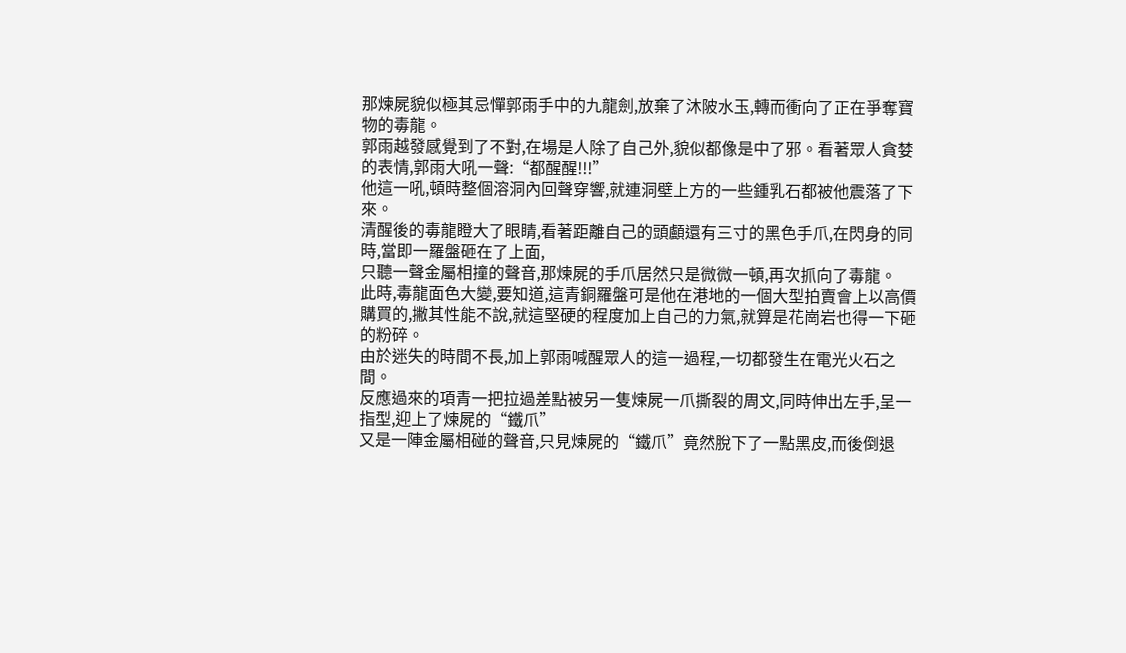那煉屍貌似極其忌憚郭雨手中的九龍劍,放棄了沐陂水玉,轉而衝向了正在爭奪寶物的毒龍。
郭雨越發感覺到了不對,在場是人除了自己外,貌似都像是中了邪。看著眾人貪婪的表情,郭雨大吼一聲:“都醒醒!!!”
他這一吼,頓時整個溶洞內回聲穿響,就連洞壁上方的一些鍾乳石都被他震落了下來。
清醒後的毒龍瞪大了眼睛,看著距離自己的頭顱還有三寸的黑色手爪,在閃身的同時,當即一羅盤砸在了上面,
只聽一聲金屬相撞的聲音,那煉屍的手爪居然只是微微一頓,再次抓向了毒龍。
此時,毒龍面色大變,要知道,這青銅羅盤可是他在港地的一個大型拍賣會上以高價購買的,撇其性能不說,就這堅硬的程度加上自己的力氣,就算是花崗岩也得一下砸的粉碎。
由於迷失的時間不長,加上郭雨喊醒眾人的這一過程,一切都發生在電光火石之間。
反應過來的項青一把拉過差點被另一隻煉屍一爪撕裂的周文,同時伸出左手,呈一指型,迎上了煉屍的“鐵爪”
又是一陣金屬相碰的聲音,只見煉屍的“鐵爪”竟然脫下了一點黑皮,而後倒退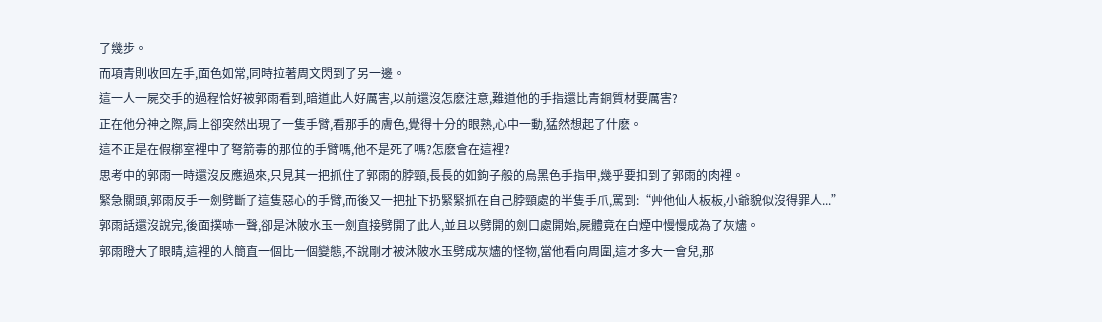了幾步。
而項青則收回左手,面色如常,同時拉著周文閃到了另一邊。
這一人一屍交手的過程恰好被郭雨看到,暗道此人好厲害,以前還沒怎麽注意,難道他的手指還比青銅質材要厲害?
正在他分神之際,肩上卻突然出現了一隻手臂,看那手的膚色,覺得十分的眼熟,心中一動,猛然想起了什麽。
這不正是在假槨室裡中了弩箭毒的那位的手臂嗎,他不是死了嗎?怎麽會在這裡?
思考中的郭雨一時還沒反應過來,只見其一把抓住了郭雨的脖頸,長長的如鉤子般的烏黑色手指甲,幾乎要扣到了郭雨的肉裡。
緊急關頭,郭雨反手一劍劈斷了這隻惡心的手臂,而後又一把扯下扔緊緊抓在自己脖頸處的半隻手爪,罵到:“艸他仙人板板,小爺貌似沒得罪人...”
郭雨話還沒說完,後面撲哧一聲,卻是沐陂水玉一劍直接劈開了此人,並且以劈開的劍口處開始,屍體竟在白煙中慢慢成為了灰燼。
郭雨瞪大了眼睛,這裡的人簡直一個比一個變態,不說剛才被沐陂水玉劈成灰燼的怪物,當他看向周圍,這才多大一會兒,那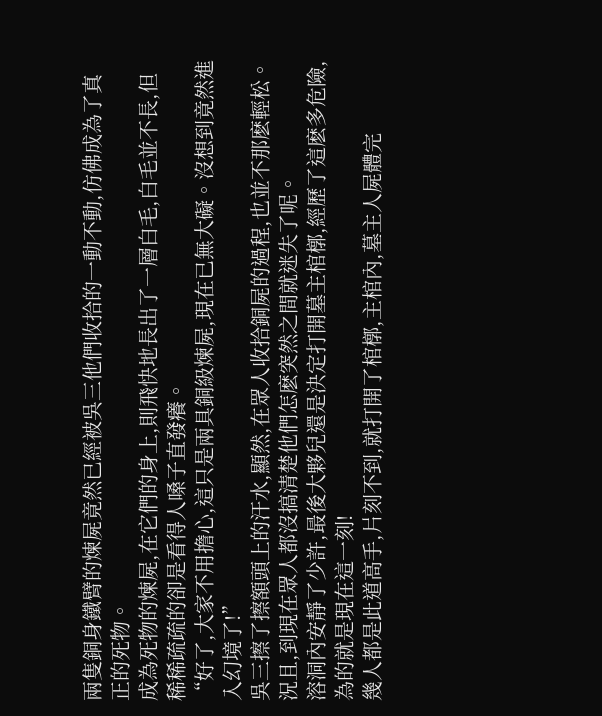兩隻銅身鐵臂的煉屍竟然已經被吳三他們收拾的一動不動,仿佛成為了真正的死物。
成為死物的煉屍,在它們的身上,則飛快地長出了一層白毛,白毛並不長,但稀稀疏疏的卻是看得人嗓子直發癢。
“好了,大家不用擔心,這只是兩具銅級煉屍,現在已無大礙。沒想到竟然進入幻境了!”
吳三擦了擦額頭上的汗水,顯然,在眾人收拾銅屍的過程,也並不那麽輕松。
況且,到現在眾人都沒搞清楚他們怎麽突然之間就迷失了呢。
溶洞內安靜了少許,最後大夥兒還是決定打開墓主棺槨,經歷了這麽多危險,為的就是現在這一刻!
幾人都是此道高手,片刻不到,就打開了棺槨,主棺內,墓主人屍體完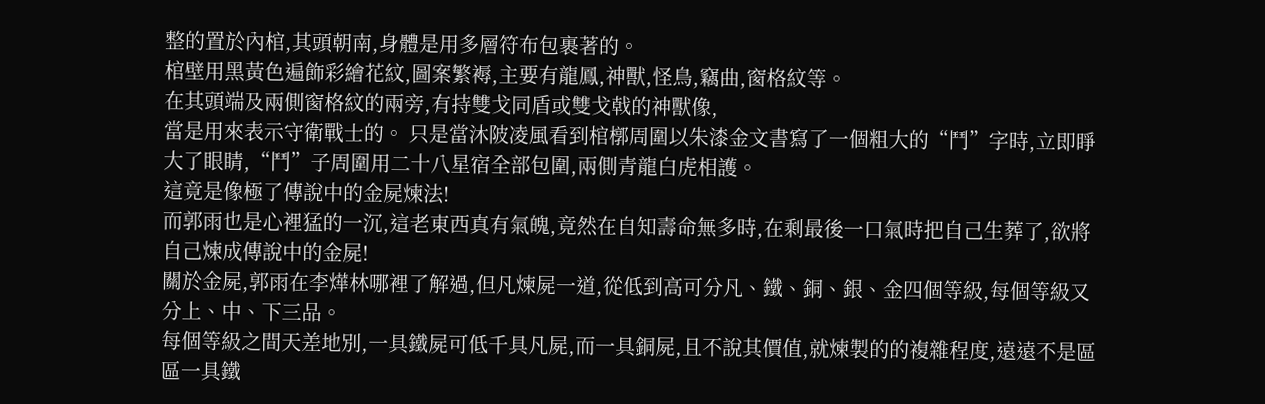整的置於內棺,其頭朝南,身體是用多層符布包裹著的。
棺壁用黑黃色遍飾彩繪花紋,圖案繁褥,主要有龍鳳,神獸,怪鳥,竊曲,窗格紋等。
在其頭端及兩側窗格紋的兩旁,有持雙戈同盾或雙戈戟的神獸像,
當是用來表示守衛戰士的。 只是當沐陂凌風看到棺槨周圍以朱漆金文書寫了一個粗大的“鬥”字時,立即睜大了眼睛,“鬥”子周圍用二十八星宿全部包圍,兩側青龍白虎相護。
這竟是像極了傳說中的金屍煉法!
而郭雨也是心裡猛的一沉,這老東西真有氣魄,竟然在自知壽命無多時,在剩最後一口氣時把自己生葬了,欲將自己煉成傳說中的金屍!
關於金屍,郭雨在李燁林哪裡了解過,但凡煉屍一道,從低到高可分凡、鐵、銅、銀、金四個等級,每個等級又分上、中、下三品。
每個等級之間天差地別,一具鐵屍可低千具凡屍,而一具銅屍,且不說其價值,就煉製的的複雜程度,遠遠不是區區一具鐵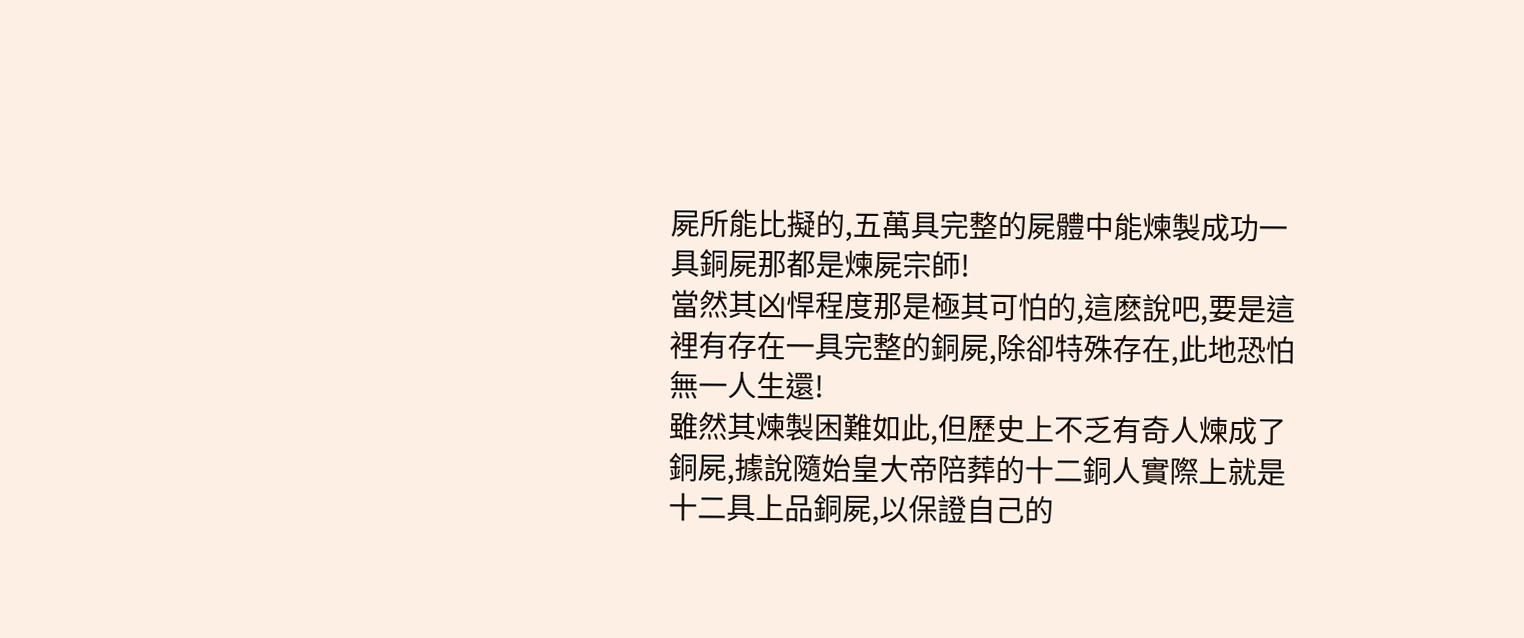屍所能比擬的,五萬具完整的屍體中能煉製成功一具銅屍那都是煉屍宗師!
當然其凶悍程度那是極其可怕的,這麽說吧,要是這裡有存在一具完整的銅屍,除卻特殊存在,此地恐怕無一人生還!
雖然其煉製困難如此,但歷史上不乏有奇人煉成了銅屍,據說隨始皇大帝陪葬的十二銅人實際上就是十二具上品銅屍,以保證自己的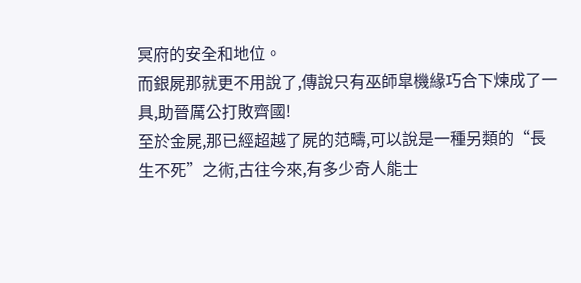冥府的安全和地位。
而銀屍那就更不用說了,傳說只有巫師皐機緣巧合下煉成了一具,助晉厲公打敗齊國!
至於金屍,那已經超越了屍的范疇,可以說是一種另類的“長生不死”之術,古往今來,有多少奇人能士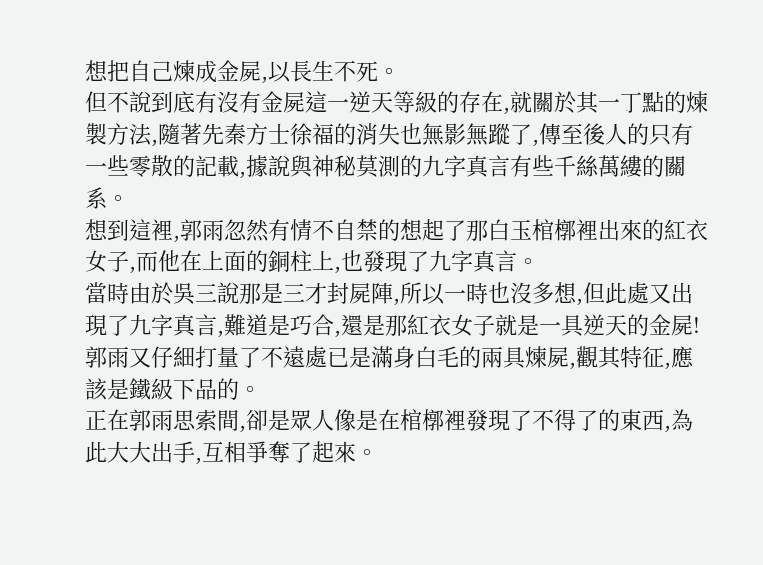想把自己煉成金屍,以長生不死。
但不說到底有沒有金屍這一逆天等級的存在,就關於其一丁點的煉製方法,隨著先秦方士徐福的消失也無影無蹤了,傳至後人的只有一些零散的記載,據說與神秘莫測的九字真言有些千絲萬縷的關系。
想到這裡,郭雨忽然有情不自禁的想起了那白玉棺槨裡出來的紅衣女子,而他在上面的銅柱上,也發現了九字真言。
當時由於吳三說那是三才封屍陣,所以一時也沒多想,但此處又出現了九字真言,難道是巧合,還是那紅衣女子就是一具逆天的金屍!
郭雨又仔細打量了不遠處已是滿身白毛的兩具煉屍,觀其特征,應該是鐵級下品的。
正在郭雨思索間,卻是眾人像是在棺槨裡發現了不得了的東西,為此大大出手,互相爭奪了起來。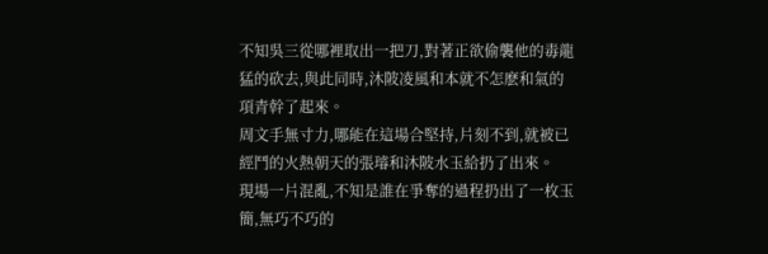不知吳三從哪裡取出一把刀,對著正欲偷襲他的毒龍猛的砍去,與此同時,沐陂凌風和本就不怎麽和氣的項青幹了起來。
周文手無寸力,哪能在這場合堅持,片刻不到,就被已經鬥的火熱朝天的張璿和沐陂水玉給扔了出來。
現場一片混亂,不知是誰在爭奪的過程扔出了一枚玉簡,無巧不巧的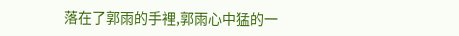落在了郭雨的手裡,郭雨心中猛的一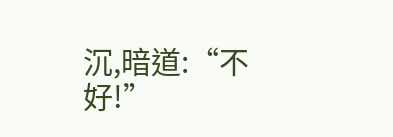沉,暗道:“不好!”